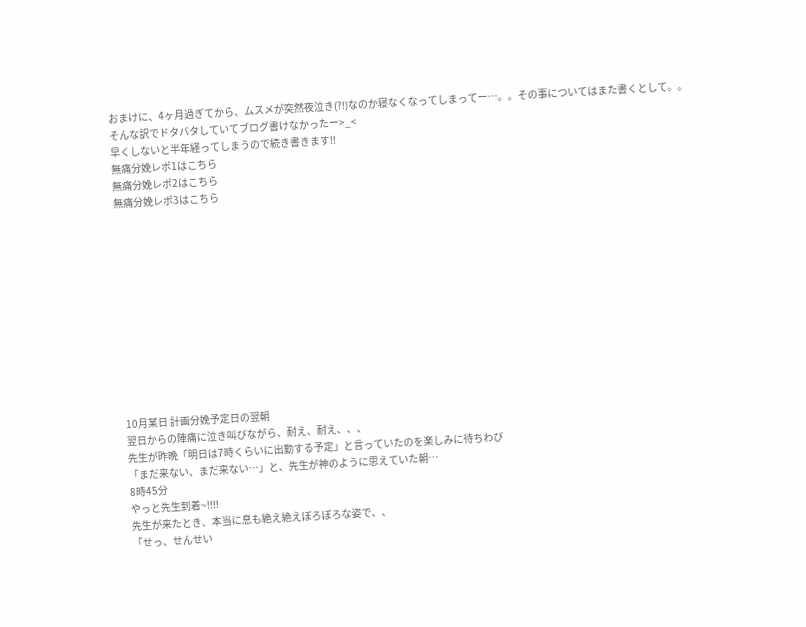おまけに、4ヶ月過ぎてから、ムスメが突然夜泣き(?!)なのか寝なくなってしまってー…。。その事についてはまた書くとして。。
そんな訳でドタバタしていてブログ書けなかったー>_<
早くしないと半年経ってしまうので続き書きます!!
無痛分娩レポ1はこちら
無痛分娩レポ2はこちら
無痛分娩レポ3はこちら












10月某日 計画分娩予定日の翌朝
翌日からの陣痛に泣き叫びながら、耐え、耐え、、、
先生が昨晩「明日は7時くらいに出勤する予定」と言っていたのを楽しみに待ちわび
「まだ来ない、まだ来ない…」と、先生が神のように思えていた朝…
8時45分
やっと先生到着~!!!!
先生が来たとき、本当に息も絶え絶えぼろぼろな姿で、、
「せっ、せんせい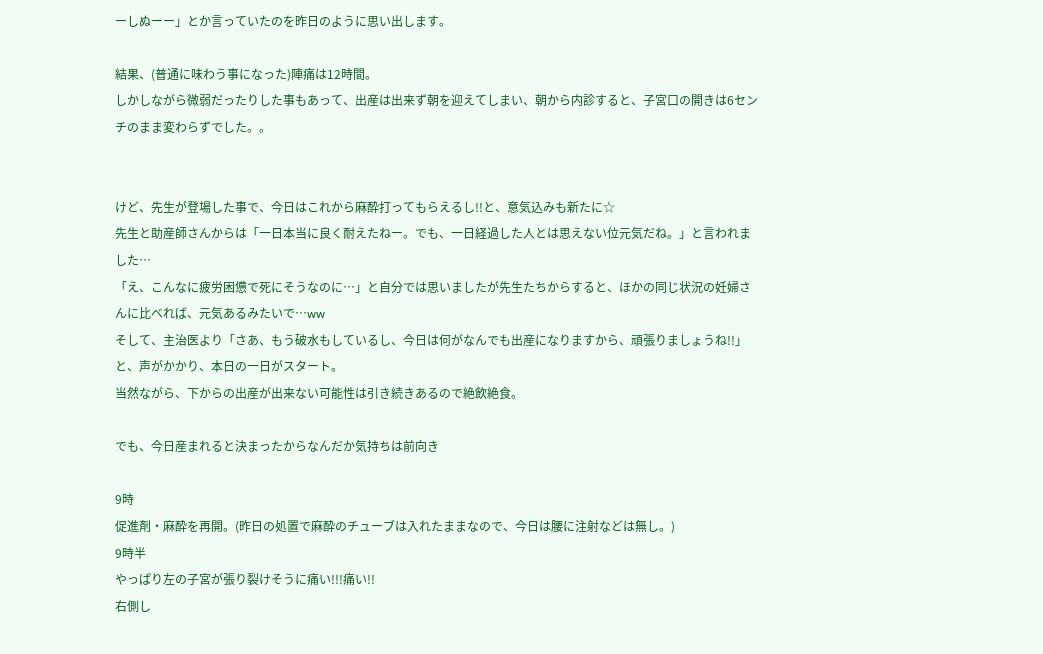ーしぬーー」とか言っていたのを昨日のように思い出します。

結果、(普通に味わう事になった)陣痛は12時間。
しかしながら微弱だったりした事もあって、出産は出来ず朝を迎えてしまい、朝から内診すると、子宮口の開きは6センチのまま変わらずでした。。


けど、先生が登場した事で、今日はこれから麻酔打ってもらえるし!!と、意気込みも新たに☆
先生と助産師さんからは「一日本当に良く耐えたねー。でも、一日経過した人とは思えない位元気だね。」と言われました…
「え、こんなに疲労困憊で死にそうなのに…」と自分では思いましたが先生たちからすると、ほかの同じ状況の妊婦さんに比べれば、元気あるみたいで…ww
そして、主治医より「さあ、もう破水もしているし、今日は何がなんでも出産になりますから、頑張りましょうね!!」と、声がかかり、本日の一日がスタート。
当然ながら、下からの出産が出来ない可能性は引き続きあるので絶飲絶食。

でも、今日産まれると決まったからなんだか気持ちは前向き

9時
促進剤・麻酔を再開。(昨日の処置で麻酔のチューブは入れたままなので、今日は腰に注射などは無し。)
9時半
やっぱり左の子宮が張り裂けそうに痛い!!!痛い!!
右側し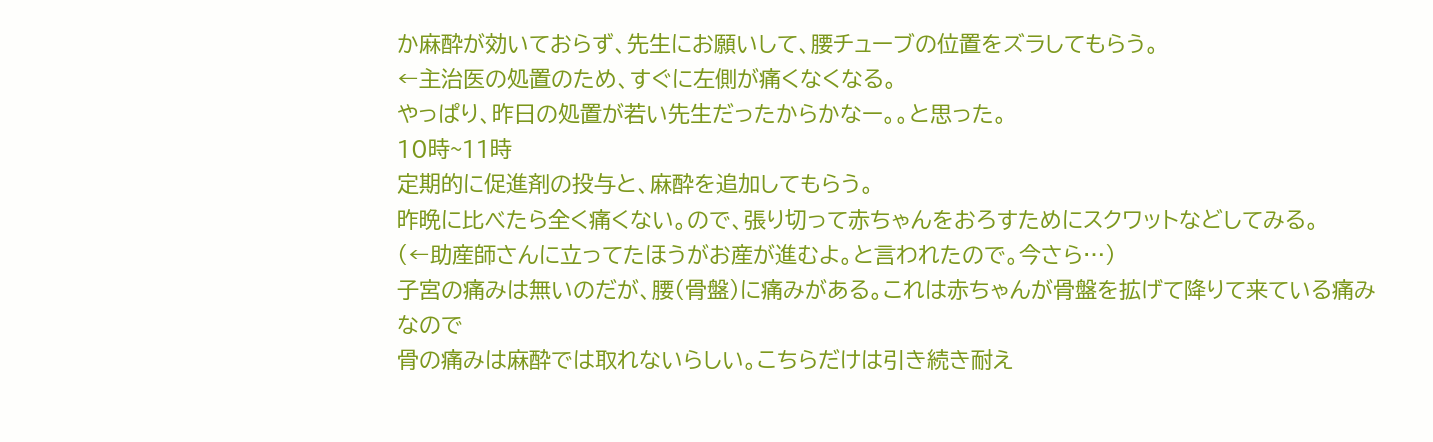か麻酔が効いておらず、先生にお願いして、腰チューブの位置をズラしてもらう。
←主治医の処置のため、すぐに左側が痛くなくなる。
やっぱり、昨日の処置が若い先生だったからかなー。。と思った。
10時~11時
定期的に促進剤の投与と、麻酔を追加してもらう。
昨晩に比べたら全く痛くない。ので、張り切って赤ちゃんをおろすためにスクワットなどしてみる。
(←助産師さんに立ってたほうがお産が進むよ。と言われたので。今さら…)
子宮の痛みは無いのだが、腰(骨盤)に痛みがある。これは赤ちゃんが骨盤を拡げて降りて来ている痛みなので
骨の痛みは麻酔では取れないらしい。こちらだけは引き続き耐え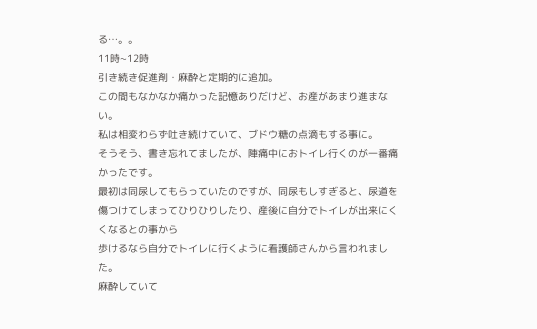る…。。
11時~12時
引き続き促進剤・麻酔と定期的に追加。
この間もなかなか痛かった記憶ありだけど、お産があまり進まない。
私は相変わらず吐き続けていて、ブドウ糖の点滴もする事に。
そうそう、書き忘れてましたが、陣痛中におトイレ行くのが一番痛かったです。
最初は同尿してもらっていたのですが、同尿もしすぎると、尿道を傷つけてしまってひりひりしたり、産後に自分でトイレが出来にくくなるとの事から
歩けるなら自分でトイレに行くように看護師さんから言われました。
麻酔していて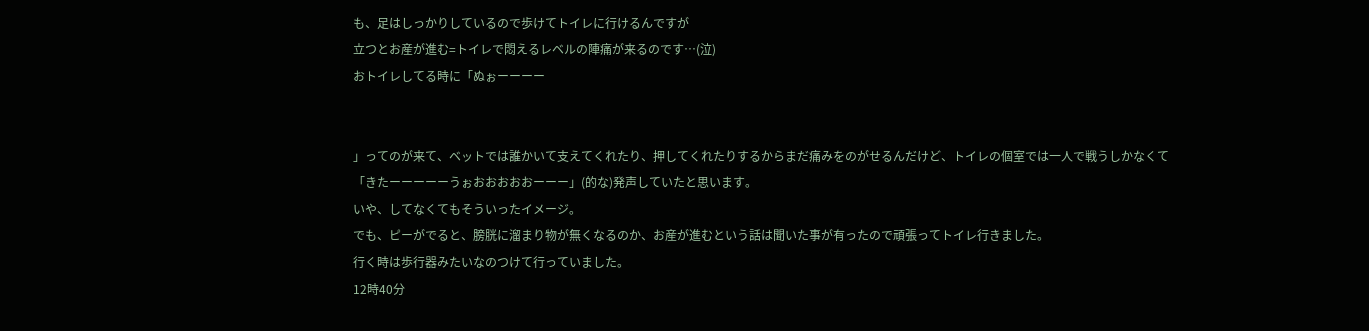も、足はしっかりしているので歩けてトイレに行けるんですが
立つとお産が進む=トイレで悶えるレベルの陣痛が来るのです…(泣)
おトイレしてる時に「ぬぉーーーー


」ってのが来て、ベットでは誰かいて支えてくれたり、押してくれたりするからまだ痛みをのがせるんだけど、トイレの個室では一人で戦うしかなくて
「きたーーーーーうぉおおおおおーーー」(的な)発声していたと思います。
いや、してなくてもそういったイメージ。
でも、ピーがでると、膀胱に溜まり物が無くなるのか、お産が進むという話は聞いた事が有ったので頑張ってトイレ行きました。
行く時は歩行器みたいなのつけて行っていました。
12時40分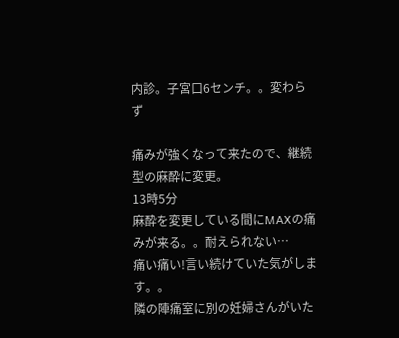内診。子宮口6センチ。。変わらず

痛みが強くなって来たので、継続型の麻酔に変更。
13時5分
麻酔を変更している間にMAXの痛みが来る。。耐えられない…
痛い痛い!言い続けていた気がします。。
隣の陣痛室に別の妊婦さんがいた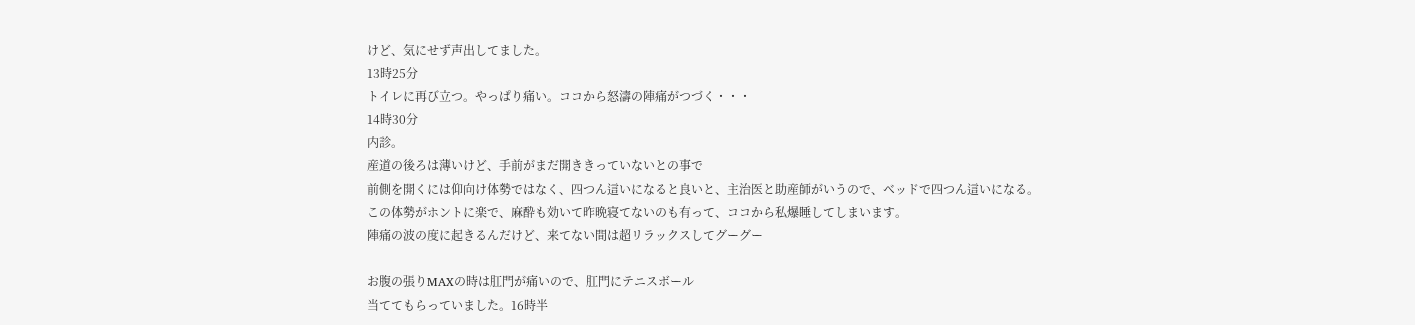けど、気にせず声出してました。
13時25分
トイレに再び立つ。やっぱり痛い。ココから怒濤の陣痛がつづく・・・
14時30分
内診。
産道の後ろは薄いけど、手前がまだ開ききっていないとの事で
前側を開くには仰向け体勢ではなく、四つん這いになると良いと、主治医と助産師がいうので、ベッドで四つん這いになる。
この体勢がホントに楽で、麻酔も効いて昨晩寝てないのも有って、ココから私爆睡してしまいます。
陣痛の波の度に起きるんだけど、来てない間は超リラックスしてグーグー

お腹の張りMAXの時は肛門が痛いので、肛門にテニスボール
当ててもらっていました。16時半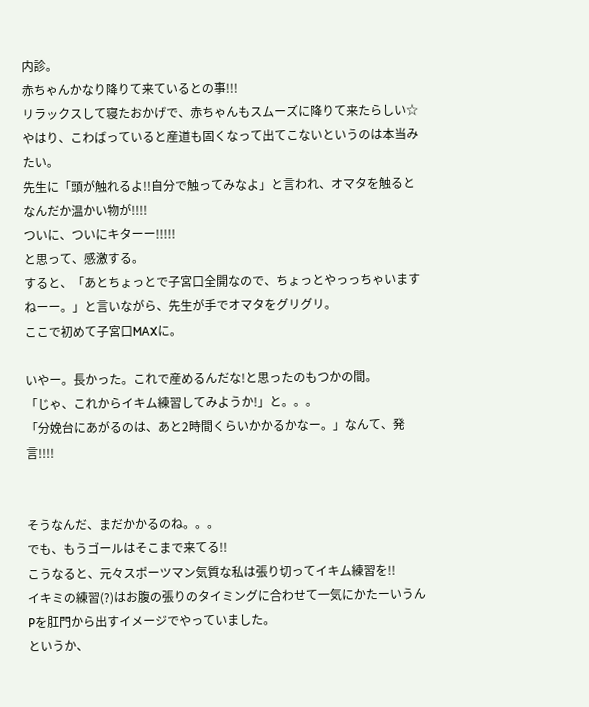内診。
赤ちゃんかなり降りて来ているとの事!!!
リラックスして寝たおかげで、赤ちゃんもスムーズに降りて来たらしい☆
やはり、こわばっていると産道も固くなって出てこないというのは本当みたい。
先生に「頭が触れるよ!!自分で触ってみなよ」と言われ、オマタを触るとなんだか温かい物が!!!!
ついに、ついにキターー!!!!!
と思って、感激する。
すると、「あとちょっとで子宮口全開なので、ちょっとやっっちゃいますねーー。」と言いながら、先生が手でオマタをグリグリ。
ここで初めて子宮口MAXに。

いやー。長かった。これで産めるんだな!と思ったのもつかの間。
「じゃ、これからイキム練習してみようか!」と。。。
「分娩台にあがるのは、あと2時間くらいかかるかなー。」なんて、発言!!!!


そうなんだ、まだかかるのね。。。
でも、もうゴールはそこまで来てる!!
こうなると、元々スポーツマン気質な私は張り切ってイキム練習を!!
イキミの練習(?)はお腹の張りのタイミングに合わせて一気にかたーいうんPを肛門から出すイメージでやっていました。
というか、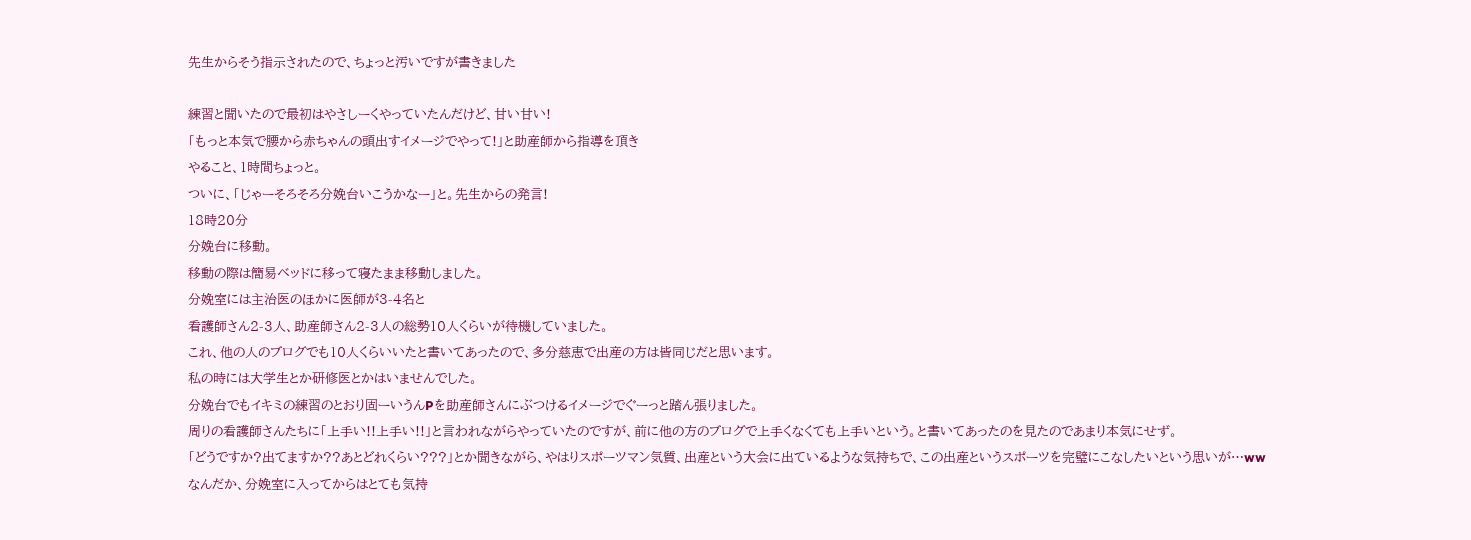先生からそう指示されたので、ちょっと汚いですが書きました

練習と聞いたので最初はやさしーくやっていたんだけど、甘い甘い!
「もっと本気で腰から赤ちゃんの頭出すイメージでやって!」と助産師から指導を頂き
やること、1時間ちょっと。
ついに、「じゃーそろそろ分娩台いこうかなー」と。先生からの発言!
18時20分
分娩台に移動。
移動の際は簡易ベッドに移って寝たまま移動しました。
分娩室には主治医のほかに医師が3-4名と
看護師さん2-3人、助産師さん2-3人の総勢10人くらいが待機していました。
これ、他の人のブログでも10人くらいいたと書いてあったので、多分慈恵で出産の方は皆同じだと思います。
私の時には大学生とか研修医とかはいませんでした。
分娩台でもイキミの練習のとおり固ーいうんPを助産師さんにぶつけるイメージでぐーっと踏ん張りました。
周りの看護師さんたちに「上手い!!上手い!!」と言われながらやっていたのですが、前に他の方のブログで上手くなくても上手いという。と書いてあったのを見たのであまり本気にせず。
「どうですか?出てますか??あとどれくらい???」とか聞きながら、やはりスポーツマン気質、出産という大会に出ているような気持ちで、この出産というスポーツを完璧にこなしたいという思いが…ww
なんだか、分娩室に入ってからはとても気持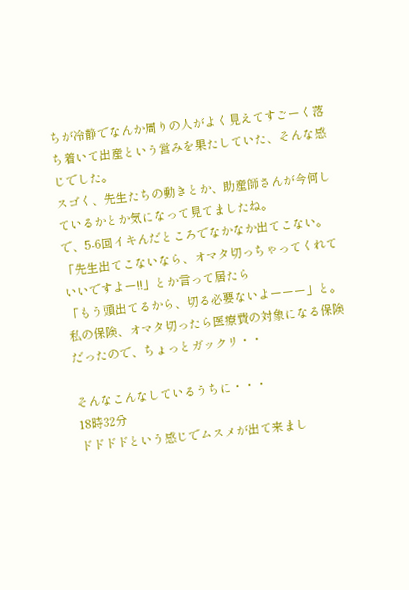ちが冷静でなんか周りの人がよく見えてすごーく落ち着いて出産という営みを果たしていた、そんな感じでした。
スゴく、先生たちの動きとか、助産師さんが今何しているかとか気になって見てましたね。
で、5-6回イキんだところでなかなか出てこない。
「先生出てこないなら、オマタ切っちゃってくれていいですよー!!」とか言って居たら
「もう頭出てるから、切る必要ないよーーー」と。
私の保険、オマタ切ったら医療費の対象になる保険だったので、ちょっとガックリ・・

そんなこんなしているうちに・・・
18時32分
ドドドドという感じでムスメが出て来まし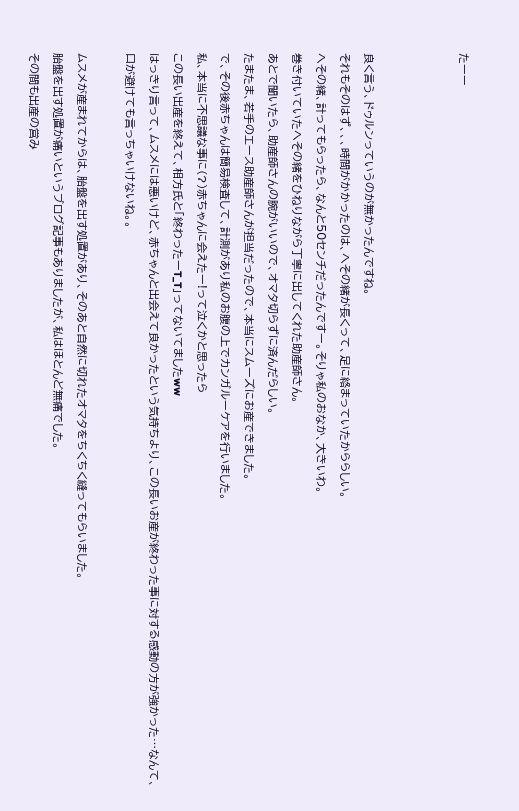たーー



良く言う、ドゥルンっていうのが無かったんですね。
それもそのはず、、、時間がかかったのは、へその緒が長くって、足に絡まっていたかららしい。
へその緒、計ってもらったら、なんと50センチだったんですー。そりゃ私のおなか、大きいわ。
巻き付いていたへその緒をひねりながら丁寧に出してくれた助産師さん。
あとで聞いたら、助産師さんの腕がいいので、オマタ切らずに済んだらしい。
たまたま、若手のエース助産師さんが担当だったので、本当にスムーズにお産できました。
で、その後赤ちゃんは簡易検査して、計測があり私のお腹の上でカンガルーケアを行いました。
私、本当に不思議な事に(?)赤ちゃんに会えたー!って泣くかと思ったら
この長い出産を終えて、相方氏と「終わったーT_T」ってないてましたww
はっきり言って、ムスメには悪いけど、赤ちゃんと出会えて良かったという気持ちより、この長いお産が終わった事に対する感動の方が強かった…なんて、口が避けても言っちゃいけないね。。

ムスメが産まれてからは、胎盤を出す処置があり、そのあと自然に切れたオマタをちくちく縫ってもらいました。
胎盤を出す処置が痛いというブログ記事もありましたが、私はほとんど無痛でした。
その間も出産の営み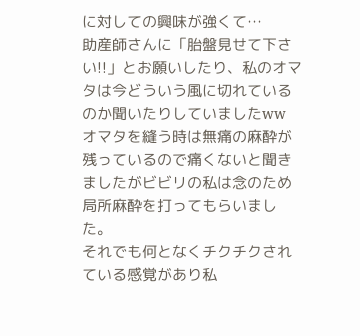に対しての興味が強くて…
助産師さんに「胎盤見せて下さい!!」とお願いしたり、私のオマタは今どういう風に切れているのか聞いたりしていましたww
オマタを縫う時は無痛の麻酔が残っているので痛くないと聞きましたがビビリの私は念のため局所麻酔を打ってもらいました。
それでも何となくチクチクされている感覚があり私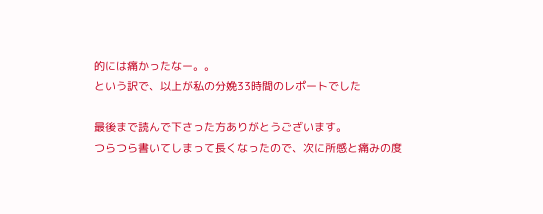的には痛かったなー。。
という訳で、以上が私の分娩33時間のレポートでした

最後まで読んで下さった方ありがとうございます。
つらつら書いてしまって長くなったので、次に所感と痛みの度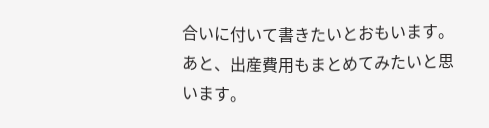合いに付いて書きたいとおもいます。
あと、出産費用もまとめてみたいと思います。